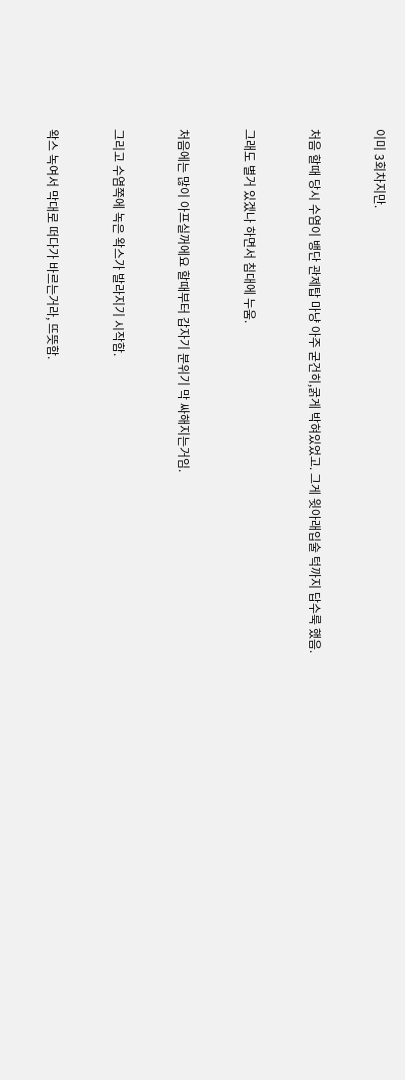이미 3회차지만.


처음 할때 당시 수염이 뱅단 관제탑 마냥 아주 굳건히,굵게 박혀있었고. 그게 윗아래입술 턱까지 답수룩 했음.


그래도 별거 있겠나 하면서 침대에 누움.


처음에는 많이 아프실꺼에요 할때부터 갑자기 분위기 막 싸해지는거임.


그리고 수염쪽에 녹은 왁스가 발라지기 시작함.


왁스 녹여서 막대로 떠다가 바르는거라, 뜨뜻함.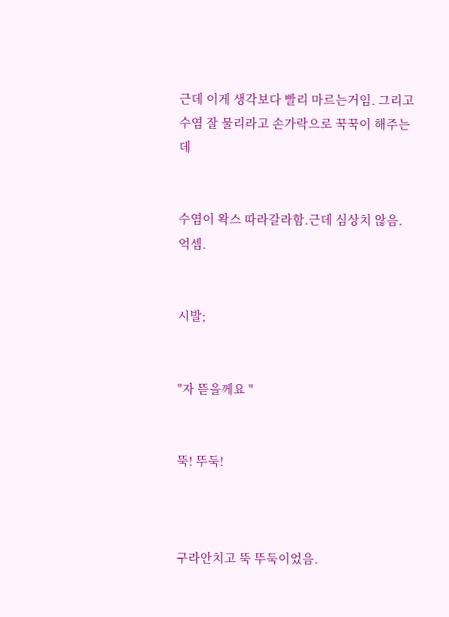근데 이게 생각보다 빨리 마르는거임. 그리고 수염 잘 물리라고 손가락으로 꾹꾹이 해주는데


수염이 왁스 따라갈라함.근데 심상치 않음. 억셈.


시발;


"자 뜯을께요 "


뚝! 뚜둑!



구라안치고 뚝 뚜둑이었음.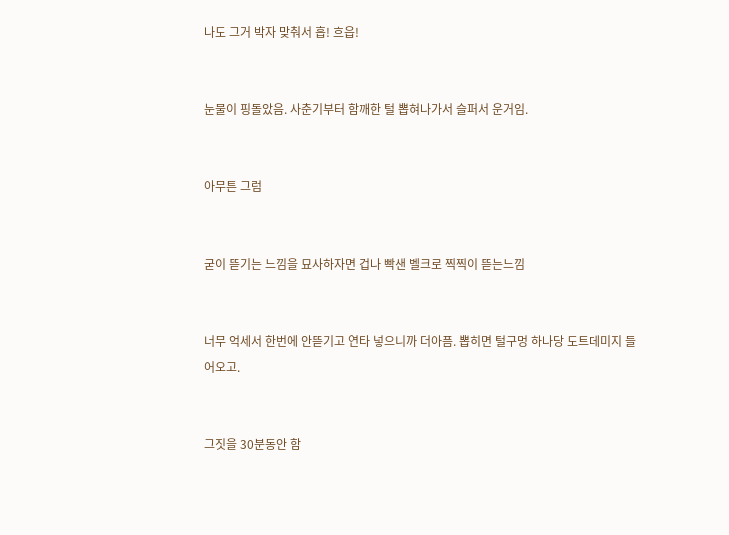나도 그거 박자 맞춰서 흡! 흐읍!


눈물이 핑돌았음. 사춘기부터 함깨한 털 뽑혀나가서 슬퍼서 운거임.


아무튼 그럼


굳이 뜯기는 느낌을 묘사하자면 겁나 빡샌 벨크로 찍찍이 뜯는느낌


너무 억세서 한번에 안뜯기고 연타 넣으니까 더아픔. 뽑히면 털구멍 하나당 도트데미지 들어오고.


그짓을 30분동안 함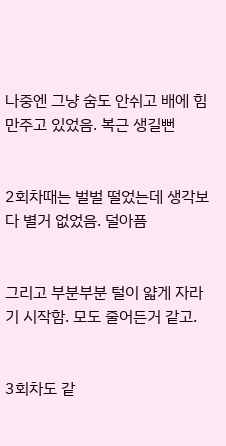나중엔 그냥 숨도 안쉬고 배에 힘만주고 있었음. 복근 생길뻔


2회차때는 벌벌 떨었는데 생각보다 별거 없었음. 덜아픔


그리고 부분부분 털이 얇게 자라기 시작함. 모도 줄어든거 같고.


3회차도 같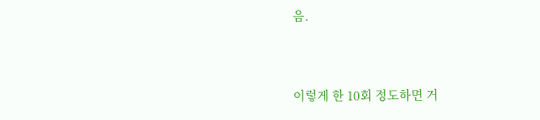음.


이렇게 한 10회 정도하면 거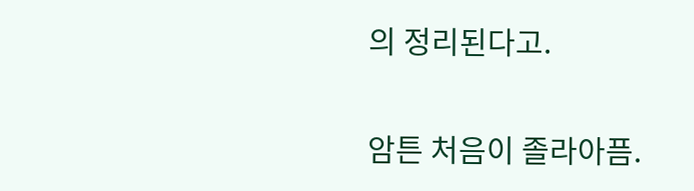의 정리된다고.


암튼 처음이 졸라아픔.